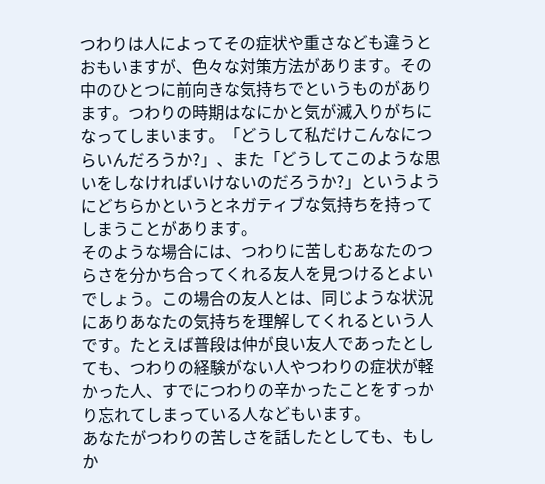つわりは人によってその症状や重さなども違うとおもいますが、色々な対策方法があります。その中のひとつに前向きな気持ちでというものがあります。つわりの時期はなにかと気が滅入りがちになってしまいます。「どうして私だけこんなにつらいんだろうか?」、また「どうしてこのような思いをしなければいけないのだろうか?」というようにどちらかというとネガティブな気持ちを持ってしまうことがあります。
そのような場合には、つわりに苦しむあなたのつらさを分かち合ってくれる友人を見つけるとよいでしょう。この場合の友人とは、同じような状況にありあなたの気持ちを理解してくれるという人です。たとえば普段は仲が良い友人であったとしても、つわりの経験がない人やつわりの症状が軽かった人、すでにつわりの辛かったことをすっかり忘れてしまっている人などもいます。
あなたがつわりの苦しさを話したとしても、もしか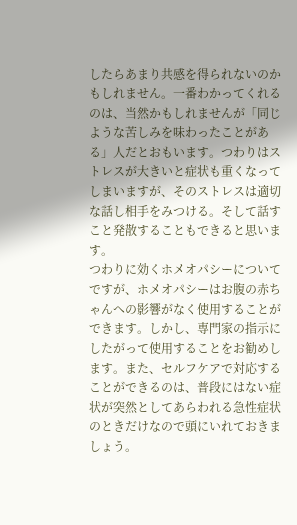したらあまり共感を得られないのかもしれません。一番わかってくれるのは、当然かもしれませんが「同じような苦しみを味わったことがある」人だとおもいます。つわりはストレスが大きいと症状も重くなってしまいますが、そのストレスは適切な話し相手をみつける。そして話すこと発散することもできると思います。
つわりに効くホメオパシーについてですが、ホメオパシーはお腹の赤ちゃんへの影響がなく使用することができます。しかし、専門家の指示にしたがって使用することをお勧めします。また、セルフケアで対応することができるのは、普段にはない症状が突然としてあらわれる急性症状のときだけなので頭にいれておきましょう。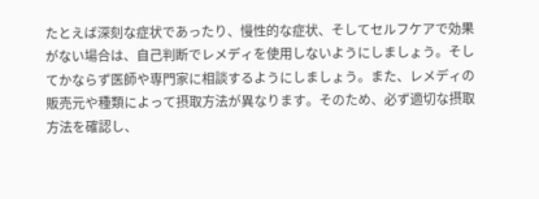たとえば深刻な症状であったり、慢性的な症状、そしてセルフケアで効果がない場合は、自己判断でレメディを使用しないようにしましょう。そしてかならず医師や専門家に相談するようにしましょう。また、レメディの販売元や種類によって摂取方法が異なります。そのため、必ず適切な摂取方法を確認し、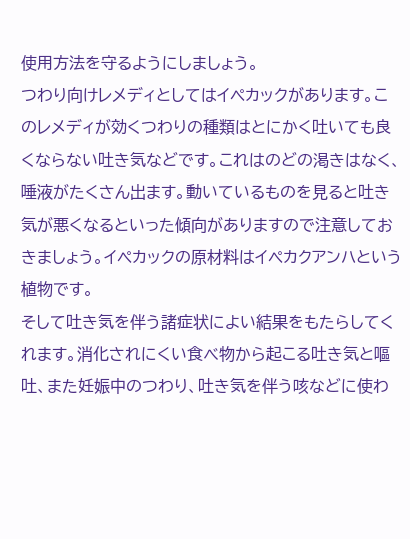使用方法を守るようにしましょう。
つわり向けレメディとしてはイペカックがあります。このレメディが効くつわりの種類はとにかく吐いても良くならない吐き気などです。これはのどの渇きはなく、唾液がたくさん出ます。動いているものを見ると吐き気が悪くなるといった傾向がありますので注意しておきましょう。イペカックの原材料はイペカクアンハという植物です。
そして吐き気を伴う諸症状によい結果をもたらしてくれます。消化されにくい食べ物から起こる吐き気と嘔吐、また妊娠中のつわり、吐き気を伴う咳などに使わ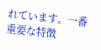れています。一番重要な特徴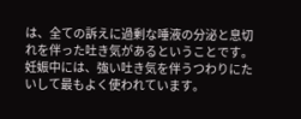は、全ての訴えに過剰な唾液の分泌と息切れを伴った吐き気があるということです。妊娠中には、強い吐き気を伴うつわりにたいして最もよく使われています。